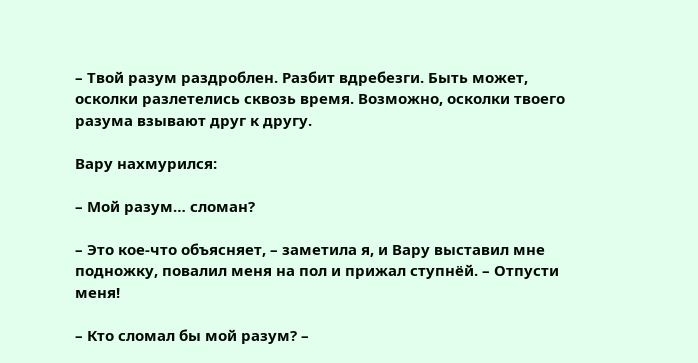– Твой разум раздроблен. Разбит вдребезги. Быть может, осколки разлетелись сквозь время. Возможно, осколки твоего разума взывают друг к другу.

Вару нахмурился:

– Мой разум… сломан?

– Это кое-что объясняет, – заметила я, и Вару выставил мне подножку, повалил меня на пол и прижал ступнёй. – Отпусти меня!

– Кто сломал бы мой разум? –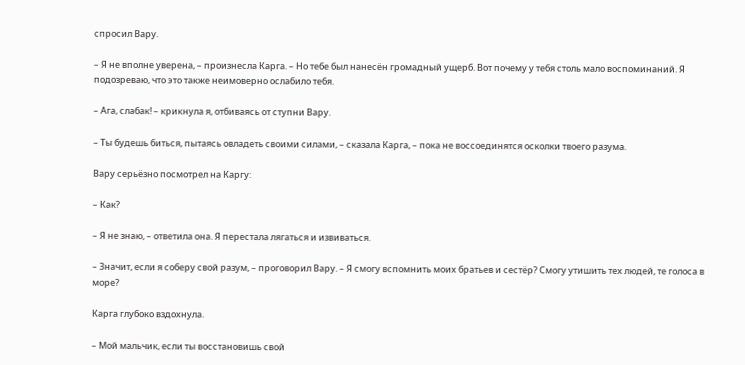спросил Вару.

– Я не вполне уверена, – произнесла Карга. – Но тебе был нанесён громадный ущерб. Вот почему у тебя столь мало воспоминаний. Я подозреваю, что это также неимоверно ослабило тебя.

– Ага, слабак! – крикнула я, отбиваясь от ступни Вару.

– Ты будешь биться, пытаясь овладеть своими силами, – сказала Карга, – пока не воссоединятся осколки твоего разума.

Вару серьёзно посмотрел на Каргу:

– Как?

– Я не знаю, – ответила она. Я перестала лягаться и извиваться.

– Значит, если я соберу свой разум, – проговорил Вару. – Я смогу вспомнить моих братьев и сестёр? Смогу утишить тех людей, те голоса в море?

Карга глубоко вздохнула.

– Мой мальчик, если ты восстановишь свой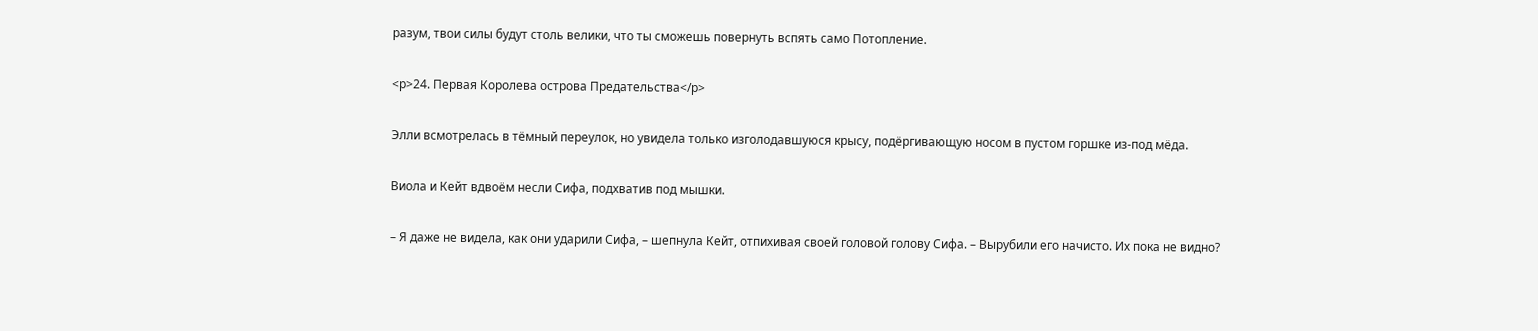разум, твои силы будут столь велики, что ты сможешь повернуть вспять само Потопление.

<p>24. Первая Королева острова Предательства</p>

Элли всмотрелась в тёмный переулок, но увидела только изголодавшуюся крысу, подёргивающую носом в пустом горшке из-под мёда.

Виола и Кейт вдвоём несли Сифа, подхватив под мышки.

– Я даже не видела, как они ударили Сифа, – шепнула Кейт, отпихивая своей головой голову Сифа. – Вырубили его начисто. Их пока не видно?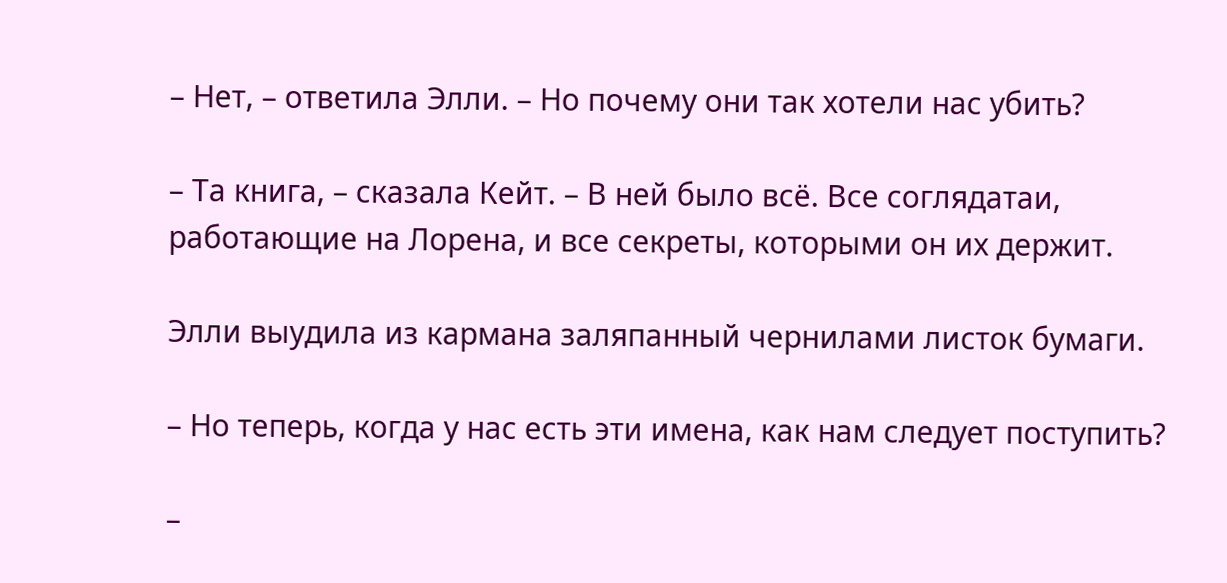– Нет, – ответила Элли. – Но почему они так хотели нас убить?

– Та книга, – сказала Кейт. – В ней было всё. Все соглядатаи, работающие на Лорена, и все секреты, которыми он их держит.

Элли выудила из кармана заляпанный чернилами листок бумаги.

– Но теперь, когда у нас есть эти имена, как нам следует поступить?

–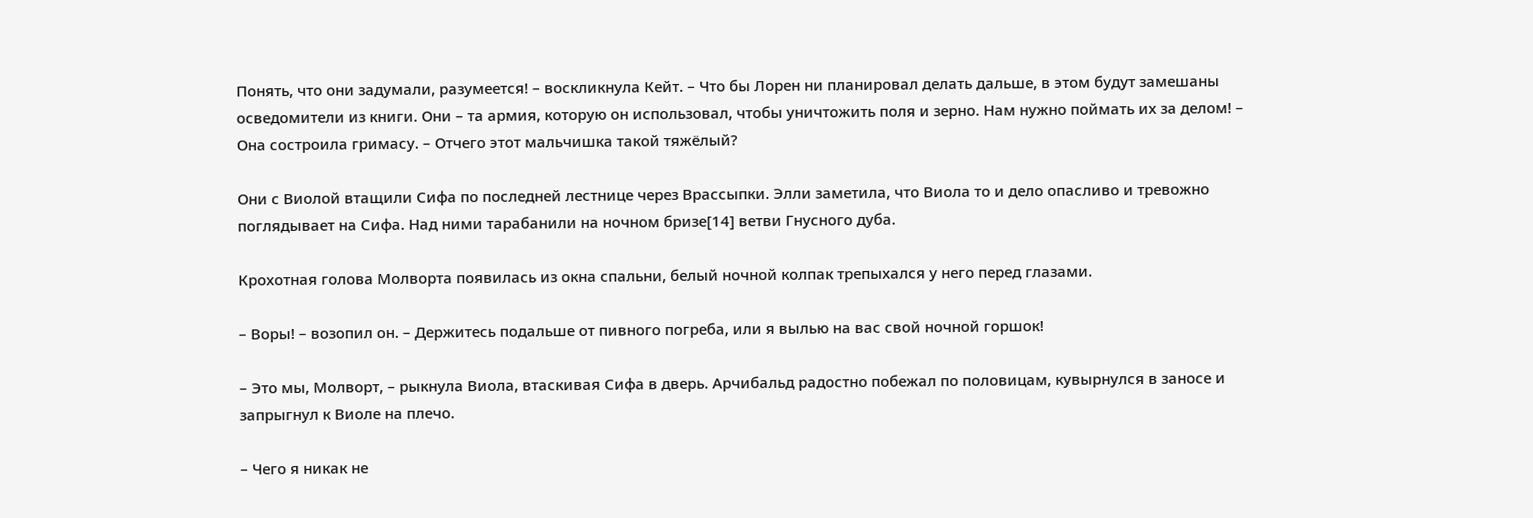Понять, что они задумали, разумеется! – воскликнула Кейт. – Что бы Лорен ни планировал делать дальше, в этом будут замешаны осведомители из книги. Они – та армия, которую он использовал, чтобы уничтожить поля и зерно. Нам нужно поймать их за делом! – Она состроила гримасу. – Отчего этот мальчишка такой тяжёлый?

Они с Виолой втащили Сифа по последней лестнице через Врассыпки. Элли заметила, что Виола то и дело опасливо и тревожно поглядывает на Сифа. Над ними тарабанили на ночном бризе[14] ветви Гнусного дуба.

Крохотная голова Молворта появилась из окна спальни, белый ночной колпак трепыхался у него перед глазами.

– Воры! – возопил он. – Держитесь подальше от пивного погреба, или я вылью на вас свой ночной горшок!

– Это мы, Молворт, – рыкнула Виола, втаскивая Сифа в дверь. Арчибальд радостно побежал по половицам, кувырнулся в заносе и запрыгнул к Виоле на плечо.

– Чего я никак не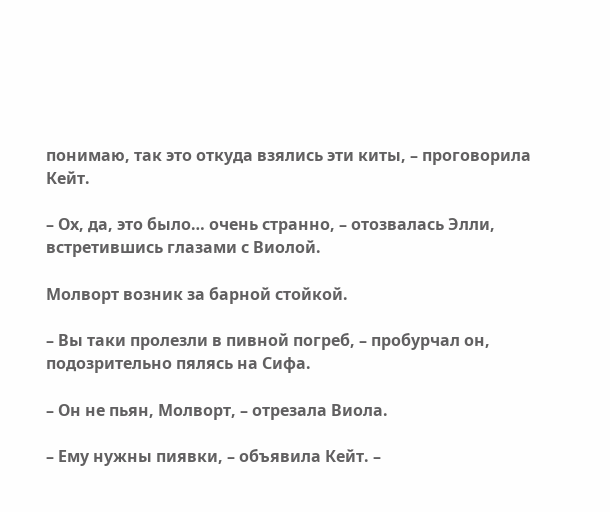понимаю, так это откуда взялись эти киты, – проговорила Кейт.

– Ох, да, это было… очень странно, – отозвалась Элли, встретившись глазами с Виолой.

Молворт возник за барной стойкой.

– Вы таки пролезли в пивной погреб, – пробурчал он, подозрительно пялясь на Сифа.

– Он не пьян, Молворт, – отрезала Виола.

– Ему нужны пиявки, – объявила Кейт. –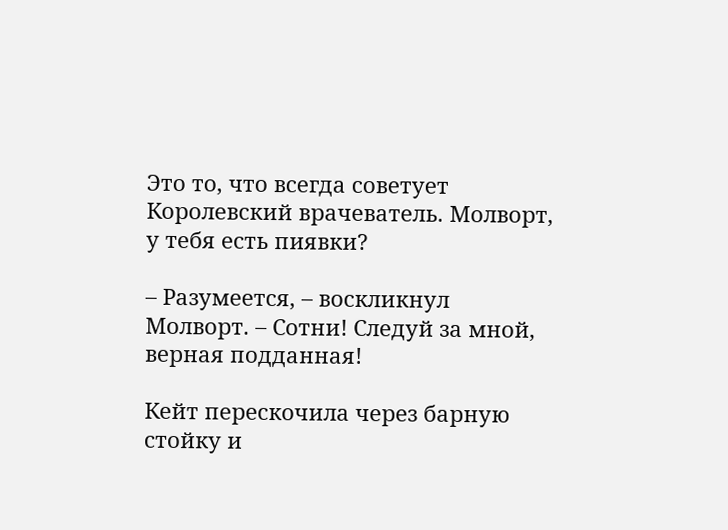Это то, что всегда советует Королевский врачеватель. Молворт, у тебя есть пиявки?

– Разумеется, – воскликнул Молворт. – Сотни! Следуй за мной, верная подданная!

Кейт перескочила через барную стойку и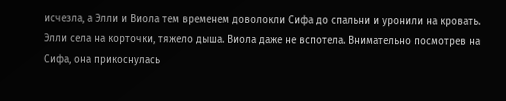исчезла, а Элли и Виола тем временем доволокли Сифа до спальни и уронили на кровать. Элли села на корточки, тяжело дыша. Виола даже не вспотела. Внимательно посмотрев на Сифа, она прикоснулась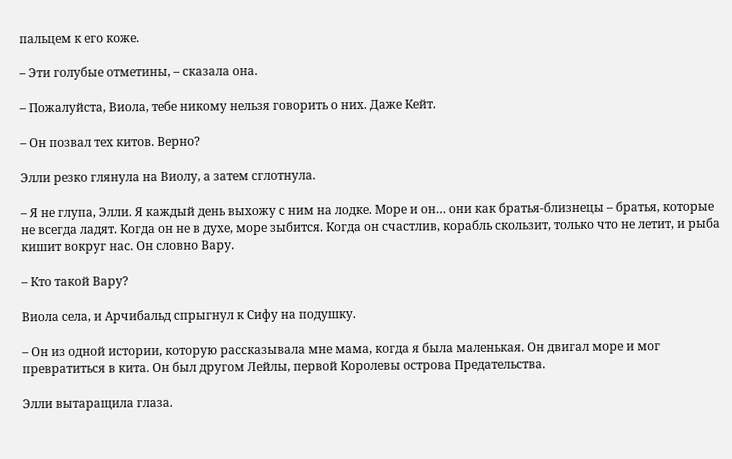пальцем к его коже.

– Эти голубые отметины, – сказала она.

– Пожалуйста, Виола, тебе никому нельзя говорить о них. Даже Кейт.

– Он позвал тех китов. Верно?

Элли резко глянула на Виолу, а затем сглотнула.

– Я не глупа, Элли. Я каждый день выхожу с ним на лодке. Море и он… они как братья-близнецы – братья, которые не всегда ладят. Когда он не в духе, море зыбится. Когда он счастлив, корабль скользит, только что не летит, и рыба кишит вокруг нас. Он словно Вару.

– Кто такой Вару?

Виола села, и Арчибальд спрыгнул к Сифу на подушку.

– Он из одной истории, которую рассказывала мне мама, когда я была маленькая. Он двигал море и мог превратиться в кита. Он был другом Лейлы, первой Королевы острова Предательства.

Элли вытаращила глаза.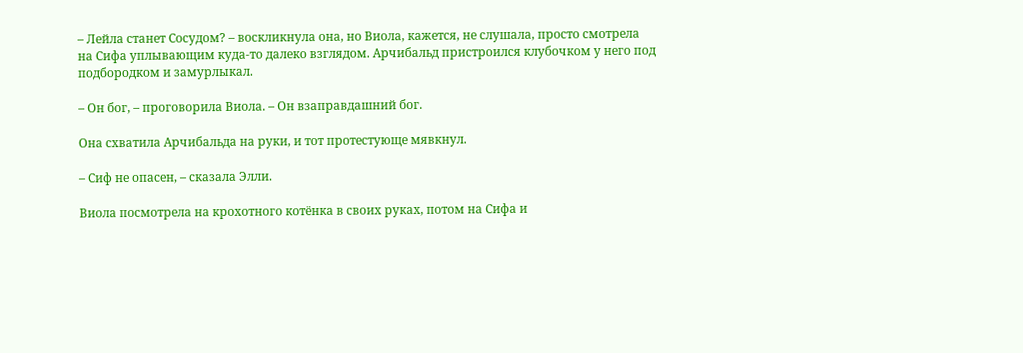– Лейла станет Сосудом? – воскликнула она, но Виола, кажется, не слушала, просто смотрела на Сифа уплывающим куда-то далеко взглядом. Арчибальд пристроился клубочком у него под подбородком и замурлыкал.

– Он бог, – проговорила Виола. – Он взаправдашний бог.

Она схватила Арчибальда на руки, и тот протестующе мявкнул.

– Сиф не опасен, – сказала Элли.

Виола посмотрела на крохотного котёнка в своих руках, потом на Сифа и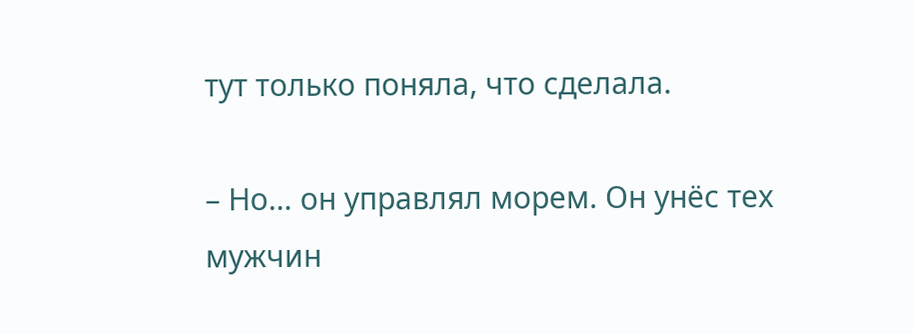тут только поняла, что сделала.

– Но… он управлял морем. Он унёс тех мужчин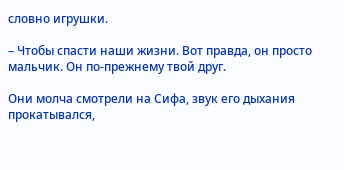словно игрушки.

– Чтобы спасти наши жизни. Вот правда, он просто мальчик. Он по-прежнему твой друг.

Они молча смотрели на Сифа, звук его дыхания прокатывался,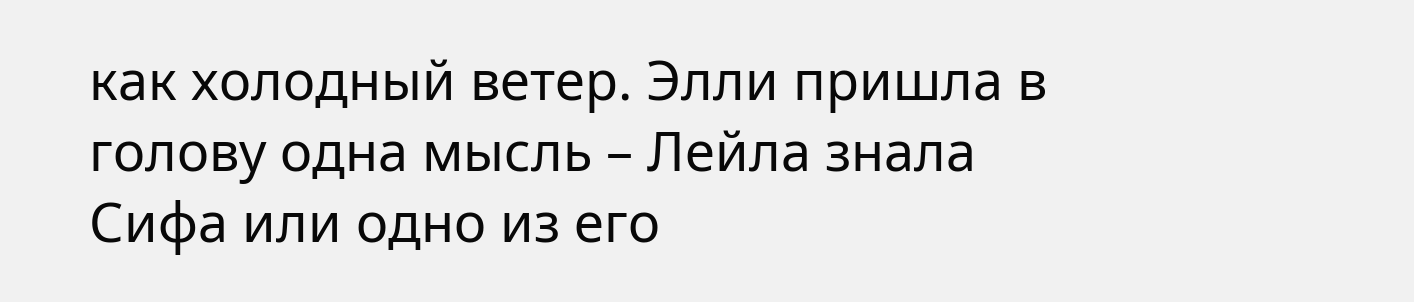как холодный ветер. Элли пришла в голову одна мысль – Лейла знала Сифа или одно из его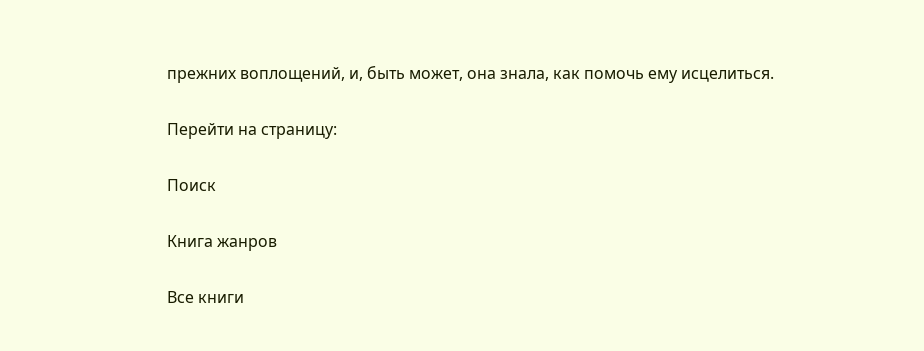прежних воплощений, и, быть может, она знала, как помочь ему исцелиться.

Перейти на страницу:

Поиск

Книга жанров

Все книги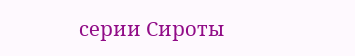серии Сироты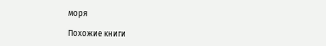моря

Похожие книги